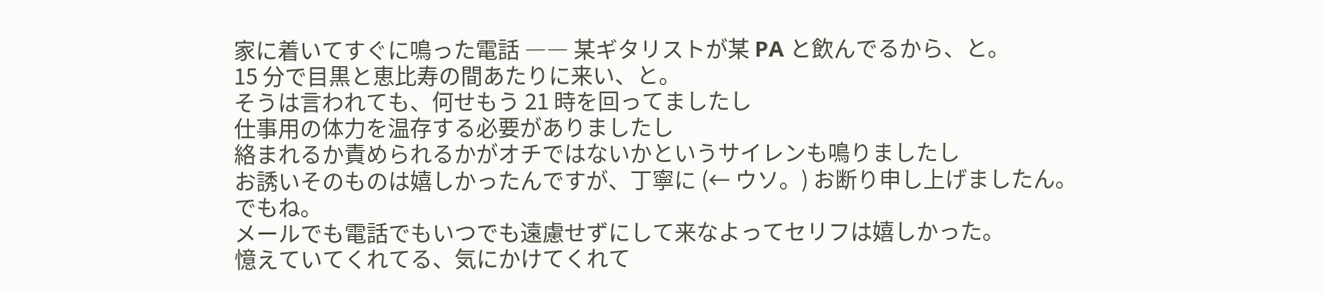家に着いてすぐに鳴った電話 ―― 某ギタリストが某 PA と飲んでるから、と。
15 分で目黒と恵比寿の間あたりに来い、と。
そうは言われても、何せもう 21 時を回ってましたし
仕事用の体力を温存する必要がありましたし
絡まれるか責められるかがオチではないかというサイレンも鳴りましたし
お誘いそのものは嬉しかったんですが、丁寧に (← ウソ。) お断り申し上げましたん。
でもね。
メールでも電話でもいつでも遠慮せずにして来なよってセリフは嬉しかった。
憶えていてくれてる、気にかけてくれて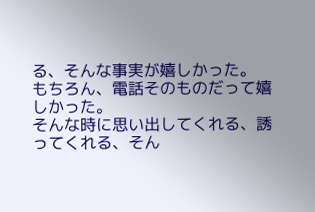る、そんな事実が嬉しかった。
もちろん、電話そのものだって嬉しかった。
そんな時に思い出してくれる、誘ってくれる、そん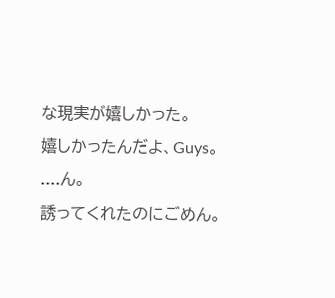な現実が嬉しかった。
嬉しかったんだよ、Guys。
....ん。
誘ってくれたのにごめん。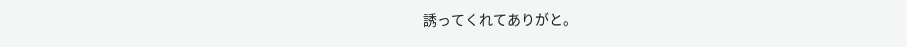誘ってくれてありがと。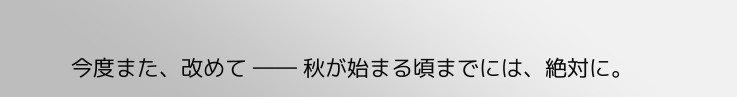今度また、改めて ―― 秋が始まる頃までには、絶対に。